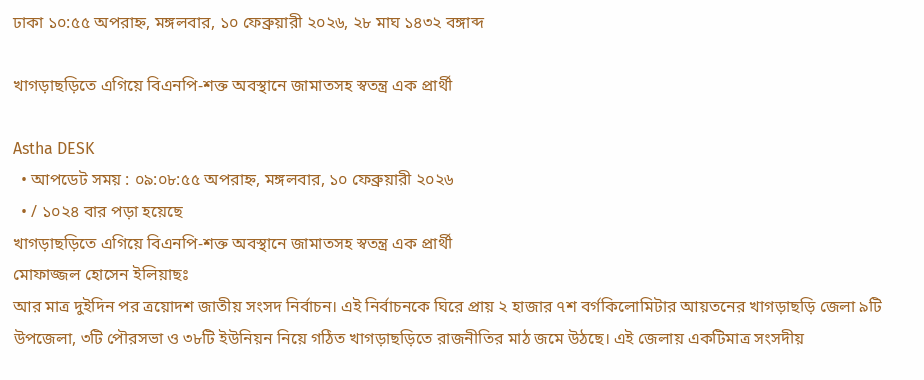ঢাকা ১০:৫৫ অপরাহ্ন, মঙ্গলবার, ১০ ফেব্রুয়ারী ২০২৬, ২৮ মাঘ ১৪৩২ বঙ্গাব্দ

খাগড়াছড়িতে এগিয়ে বিএনপি-শক্ত অবস্থানে জামাতসহ স্বতন্ত্র এক প্রার্থী

Astha DESK
  • আপডেট সময় : ০৯:০৮:৫৫ অপরাহ্ন, মঙ্গলবার, ১০ ফেব্রুয়ারী ২০২৬
  • / ১০২৪ বার পড়া হয়েছে
খাগড়াছড়িতে এগিয়ে বিএনপি-শক্ত অবস্থানে জামাতসহ স্বতন্ত্র এক প্রার্থী
মোফাজ্জল হোসেন ইলিয়াছঃ
আর মাত্র দুইদিন পর ত্রয়োদশ জাতীয় সংসদ নির্বাচন। এই নির্বাচনকে ঘিরে প্রায় ২ হাজার ৭শ বর্গকিলোমিটার আয়তনের খাগড়াছড়ি জেলা ৯টি উপজেলা, ৩টি পৌরসভা ও ৩৮টি ইউনিয়ন নিয়ে গঠিত খাগড়াছড়িতে রাজনীতির মাঠ জমে উঠছে। এই জেলায় একটিমাত্র সংসদীয়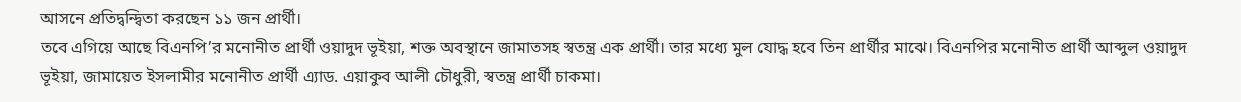আসনে প্রতিদ্বন্দ্বিতা করছেন ১১ জন প্রার্থী।
তবে এগিয়ে আছে বিএনপি’র মনোনীত প্রার্থী ওয়াদুদ ভূইয়া, শক্ত অবস্থানে জামাতসহ স্বতন্ত্র এক প্রার্থী। তার মধ্যে মুল যোদ্ধ হবে তিন প্রার্থীর মাঝে। বিএনপির মনোনীত প্রার্থী আব্দুল ওয়াদুদ ভূইয়া, জামায়েত ইসলামীর মনোনীত প্রার্থী এ্যাড. এয়াকুব আলী চৌধুরী, স্বতন্ত্র প্রার্থী চাকমা।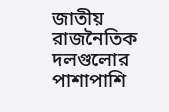জাতীয় রাজনৈতিক দলগুলোর পাশাপাশি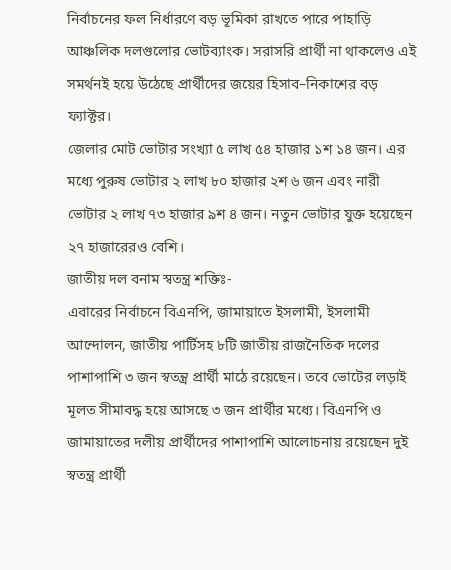নির্বাচনের ফল নির্ধারণে বড় ভূমিকা রাখতে পারে পাহাড়ি আঞ্চলিক দলগুলোর ভোটব্যাংক। সরাসরি প্রার্থী না থাকলেও এই সমর্থনই হয়ে উঠেছে প্রার্থীদের জয়ের হিসাব–নিকাশের বড় ফ্যাক্টর।
জেলার মোট ভোটার সংখ্যা ৫ লাখ ৫৪ হাজার ১শ ১৪ জন। এর মধ্যে পুরুষ ভোটার ২ লাখ ৮০ হাজার ২শ ৬ জন এবং নারী ভোটার ২ লাখ ৭৩ হাজার ৯শ ৪ জন। নতুন ভোটার যুক্ত হয়েছেন ২৭ হাজারেরও বেশি।
জাতীয় দল বনাম স্বতন্ত্র শক্তিঃ-
এবারের নির্বাচনে বিএনপি, জামায়াতে ইসলামী, ইসলামী আন্দোলন, জাতীয় পার্টিসহ ৮টি জাতীয় রাজনৈতিক দলের পাশাপাশি ৩ জন স্বতন্ত্র প্রার্থী মাঠে রয়েছেন। তবে ভোটের লড়াই মূলত সীমাবদ্ধ হয়ে আসছে ৩ জন প্রার্থীর মধ্যে। বিএনপি ও জামায়াতের দলীয় প্রার্থীদের পাশাপাশি আলোচনায় রয়েছেন দুই স্বতন্ত্র প্রার্থী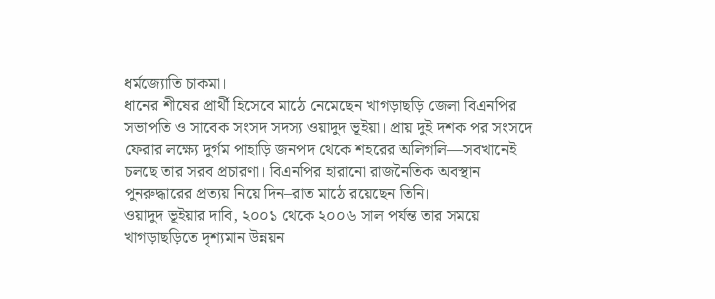ধর্মজ্যোতি চাকমা।
ধানের শীষের প্রার্থী হিসেবে মাঠে নেমেছেন খাগড়াছড়ি জেলা বিএনপির সভাপতি ও সাবেক সংসদ সদস্য ওয়াদুদ ভূইয়া। প্রায় দুই দশক পর সংসদে ফেরার লক্ষ্যে দুর্গম পাহাড়ি জনপদ থেকে শহরের অলিগলি—সবখানেই চলছে তার সরব প্রচারণা। বিএনপির হারানো রাজনৈতিক অবস্থান পুনরুদ্ধারের প্রত্যয় নিয়ে দিন–রাত মাঠে রয়েছেন তিনি।
ওয়াদুদ ভূইয়ার দাবি, ২০০১ থেকে ২০০৬ সাল পর্যন্ত তার সময়ে খাগড়াছড়িতে দৃশ্যমান উন্নয়ন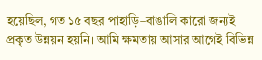হয়েছিল, গত ১৫ বছর পাহাড়ি–বাঙালি কারো জন্যই প্রকৃত উন্নয়ন হয়নি। আমি ক্ষমতায় আসার আগেই বিভিন্ন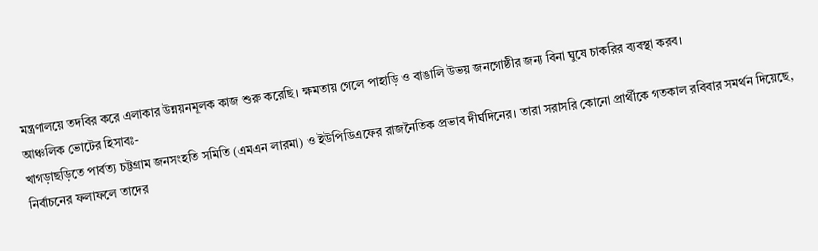মন্ত্রণালয়ে তদবির করে এলাকার উন্নয়নমূলক কাজ শুরু করেছি। ক্ষমতায় গেলে পাহাড়ি ও বাঙালি উভয় জনগোষ্ঠীর জন্য বিনা ঘুষে চাকরির ব্যবস্থা করব।
আঞ্চলিক ভোটের হিসাবঃ-
খাগড়াছড়িতে পার্বত্য চট্টগ্রাম জনসংহতি সমিতি (এমএন লারমা) ও ইউপিডিএফের রাজনৈতিক প্রভাব দীর্ঘদিনের। তারা সরাসরি কোনো প্রার্থীকে গতকাল রবিবার সমর্থন দিয়েছে, নির্বাচনের ফলাফলে তাদের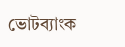ভোটব্যাংক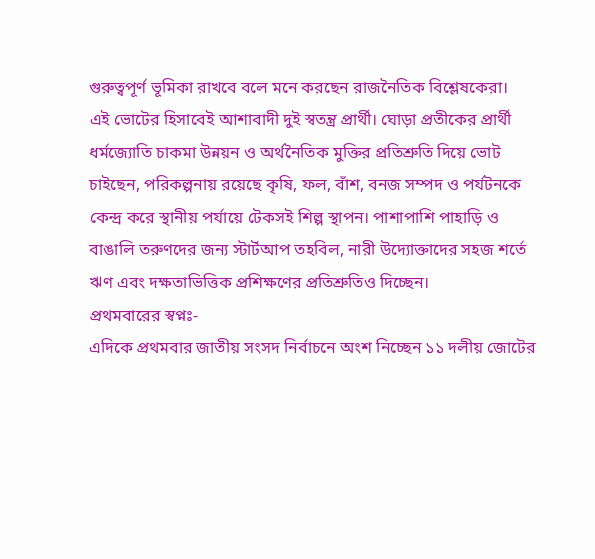গুরুত্বপূর্ণ ভূমিকা রাখবে বলে মনে করছেন রাজনৈতিক বিশ্লেষকেরা।
এই ভোটের হিসাবেই আশাবাদী দুই স্বতন্ত্র প্রার্থী। ঘোড়া প্রতীকের প্রার্থী ধর্মজ্যোতি চাকমা উন্নয়ন ও অর্থনৈতিক মুক্তির প্রতিশ্রুতি দিয়ে ভোট চাইছেন, পরিকল্পনায় রয়েছে কৃষি, ফল, বাঁশ, বনজ সম্পদ ও পর্যটনকে কেন্দ্র করে স্থানীয় পর্যায়ে টেকসই শিল্প স্থাপন। পাশাপাশি পাহাড়ি ও বাঙালি তরুণদের জন্য স্টার্টআপ তহবিল, নারী উদ্যোক্তাদের সহজ শর্তে ঋণ এবং দক্ষতাভিত্তিক প্রশিক্ষণের প্রতিশ্রুতিও দিচ্ছেন।
প্রথমবারের স্বপ্নঃ-
এদিকে প্রথমবার জাতীয় সংসদ নির্বাচনে অংশ নিচ্ছেন ১১ দলীয় জোটের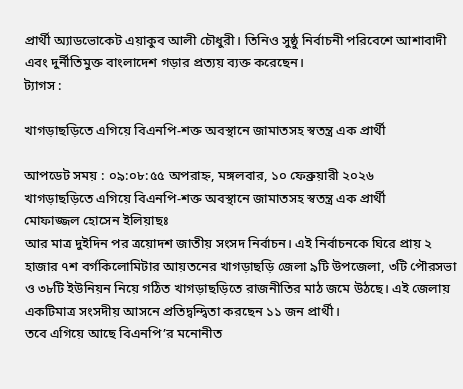প্রার্থী অ্যাডভোকেট এয়াকুব আলী চৌধুরী। তিনিও সুষ্ঠু নির্বাচনী পরিবেশে আশাবাদী এবং দুর্নীতিমুক্ত বাংলাদেশ গড়ার প্রত্যয় ব্যক্ত করেছেন।
ট্যাগস :

খাগড়াছড়িতে এগিয়ে বিএনপি-শক্ত অবস্থানে জামাতসহ স্বতন্ত্র এক প্রার্থী

আপডেট সময় : ০৯:০৮:৫৫ অপরাহ্ন, মঙ্গলবার, ১০ ফেব্রুয়ারী ২০২৬
খাগড়াছড়িতে এগিয়ে বিএনপি-শক্ত অবস্থানে জামাতসহ স্বতন্ত্র এক প্রার্থী
মোফাজ্জল হোসেন ইলিয়াছঃ
আর মাত্র দুইদিন পর ত্রয়োদশ জাতীয় সংসদ নির্বাচন। এই নির্বাচনকে ঘিরে প্রায় ২ হাজার ৭শ বর্গকিলোমিটার আয়তনের খাগড়াছড়ি জেলা ৯টি উপজেলা, ৩টি পৌরসভা ও ৩৮টি ইউনিয়ন নিয়ে গঠিত খাগড়াছড়িতে রাজনীতির মাঠ জমে উঠছে। এই জেলায় একটিমাত্র সংসদীয় আসনে প্রতিদ্বন্দ্বিতা করছেন ১১ জন প্রার্থী।
তবে এগিয়ে আছে বিএনপি’র মনোনীত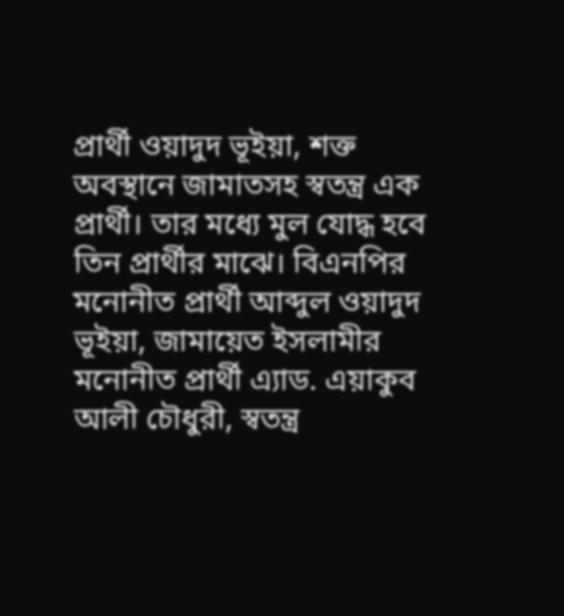প্রার্থী ওয়াদুদ ভূইয়া, শক্ত অবস্থানে জামাতসহ স্বতন্ত্র এক প্রার্থী। তার মধ্যে মুল যোদ্ধ হবে তিন প্রার্থীর মাঝে। বিএনপির মনোনীত প্রার্থী আব্দুল ওয়াদুদ ভূইয়া, জামায়েত ইসলামীর মনোনীত প্রার্থী এ্যাড. এয়াকুব আলী চৌধুরী, স্বতন্ত্র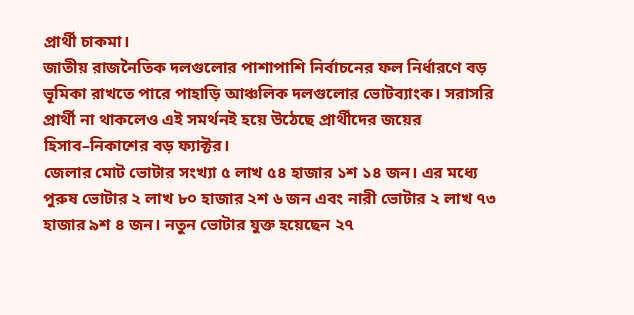প্রার্থী চাকমা।
জাতীয় রাজনৈতিক দলগুলোর পাশাপাশি নির্বাচনের ফল নির্ধারণে বড় ভূমিকা রাখতে পারে পাহাড়ি আঞ্চলিক দলগুলোর ভোটব্যাংক। সরাসরি প্রার্থী না থাকলেও এই সমর্থনই হয়ে উঠেছে প্রার্থীদের জয়ের হিসাব–নিকাশের বড় ফ্যাক্টর।
জেলার মোট ভোটার সংখ্যা ৫ লাখ ৫৪ হাজার ১শ ১৪ জন। এর মধ্যে পুরুষ ভোটার ২ লাখ ৮০ হাজার ২শ ৬ জন এবং নারী ভোটার ২ লাখ ৭৩ হাজার ৯শ ৪ জন। নতুন ভোটার যুক্ত হয়েছেন ২৭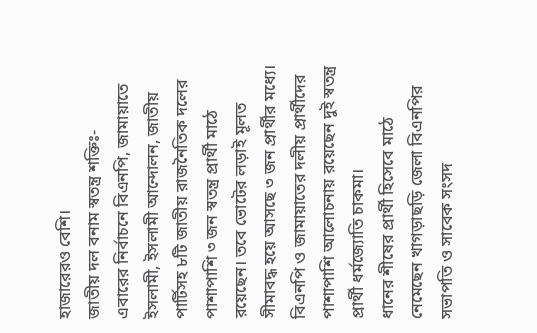হাজারেরও বেশি।
জাতীয় দল বনাম স্বতন্ত্র শক্তিঃ-
এবারের নির্বাচনে বিএনপি, জামায়াতে ইসলামী, ইসলামী আন্দোলন, জাতীয় পার্টিসহ ৮টি জাতীয় রাজনৈতিক দলের পাশাপাশি ৩ জন স্বতন্ত্র প্রার্থী মাঠে রয়েছেন। তবে ভোটের লড়াই মূলত সীমাবদ্ধ হয়ে আসছে ৩ জন প্রার্থীর মধ্যে। বিএনপি ও জামায়াতের দলীয় প্রার্থীদের পাশাপাশি আলোচনায় রয়েছেন দুই স্বতন্ত্র প্রার্থী ধর্মজ্যোতি চাকমা।
ধানের শীষের প্রার্থী হিসেবে মাঠে নেমেছেন খাগড়াছড়ি জেলা বিএনপির সভাপতি ও সাবেক সংসদ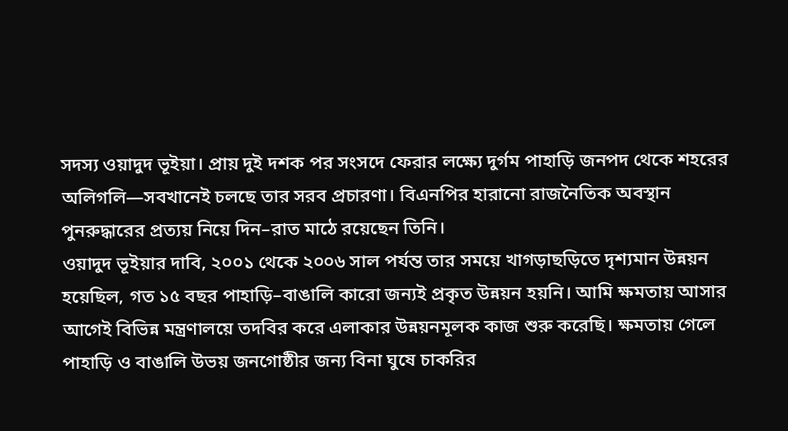সদস্য ওয়াদুদ ভূইয়া। প্রায় দুই দশক পর সংসদে ফেরার লক্ষ্যে দুর্গম পাহাড়ি জনপদ থেকে শহরের অলিগলি—সবখানেই চলছে তার সরব প্রচারণা। বিএনপির হারানো রাজনৈতিক অবস্থান পুনরুদ্ধারের প্রত্যয় নিয়ে দিন–রাত মাঠে রয়েছেন তিনি।
ওয়াদুদ ভূইয়ার দাবি, ২০০১ থেকে ২০০৬ সাল পর্যন্ত তার সময়ে খাগড়াছড়িতে দৃশ্যমান উন্নয়ন হয়েছিল, গত ১৫ বছর পাহাড়ি–বাঙালি কারো জন্যই প্রকৃত উন্নয়ন হয়নি। আমি ক্ষমতায় আসার আগেই বিভিন্ন মন্ত্রণালয়ে তদবির করে এলাকার উন্নয়নমূলক কাজ শুরু করেছি। ক্ষমতায় গেলে পাহাড়ি ও বাঙালি উভয় জনগোষ্ঠীর জন্য বিনা ঘুষে চাকরির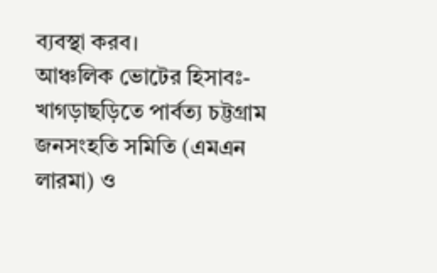ব্যবস্থা করব।
আঞ্চলিক ভোটের হিসাবঃ-
খাগড়াছড়িতে পার্বত্য চট্টগ্রাম জনসংহতি সমিতি (এমএন লারমা) ও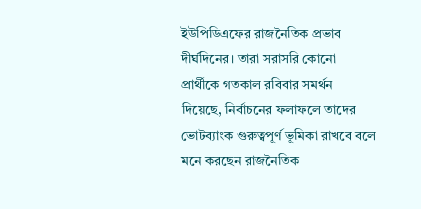ইউপিডিএফের রাজনৈতিক প্রভাব দীর্ঘদিনের। তারা সরাসরি কোনো প্রার্থীকে গতকাল রবিবার সমর্থন দিয়েছে, নির্বাচনের ফলাফলে তাদের ভোটব্যাংক গুরুত্বপূর্ণ ভূমিকা রাখবে বলে মনে করছেন রাজনৈতিক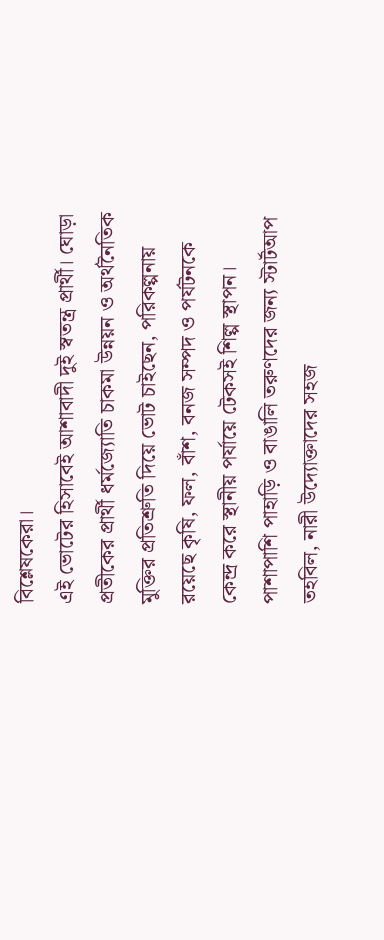বিশ্লেষকেরা।
এই ভোটের হিসাবেই আশাবাদী দুই স্বতন্ত্র প্রার্থী। ঘোড়া প্রতীকের প্রার্থী ধর্মজ্যোতি চাকমা উন্নয়ন ও অর্থনৈতিক মুক্তির প্রতিশ্রুতি দিয়ে ভোট চাইছেন, পরিকল্পনায় রয়েছে কৃষি, ফল, বাঁশ, বনজ সম্পদ ও পর্যটনকে কেন্দ্র করে স্থানীয় পর্যায়ে টেকসই শিল্প স্থাপন। পাশাপাশি পাহাড়ি ও বাঙালি তরুণদের জন্য স্টার্টআপ তহবিল, নারী উদ্যোক্তাদের সহজ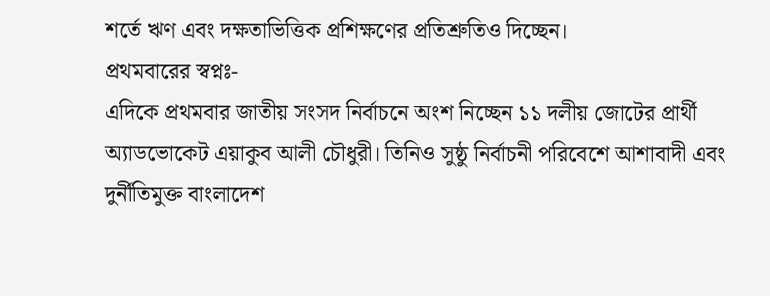শর্তে ঋণ এবং দক্ষতাভিত্তিক প্রশিক্ষণের প্রতিশ্রুতিও দিচ্ছেন।
প্রথমবারের স্বপ্নঃ-
এদিকে প্রথমবার জাতীয় সংসদ নির্বাচনে অংশ নিচ্ছেন ১১ দলীয় জোটের প্রার্থী অ্যাডভোকেট এয়াকুব আলী চৌধুরী। তিনিও সুষ্ঠু নির্বাচনী পরিবেশে আশাবাদী এবং দুর্নীতিমুক্ত বাংলাদেশ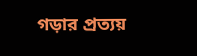গড়ার প্রত্যয়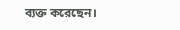ব্যক্ত করেছেন।